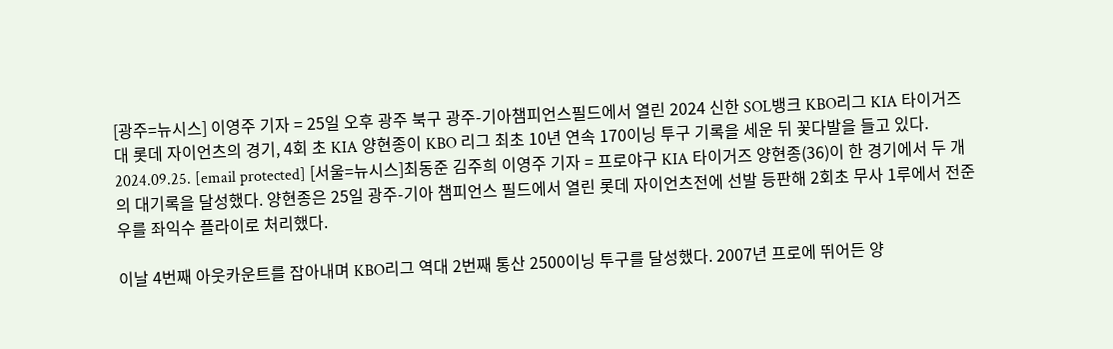[광주=뉴시스] 이영주 기자 = 25일 오후 광주 북구 광주-기아챔피언스필드에서 열린 2024 신한 SOL뱅크 KBO리그 KIA 타이거즈 대 롯데 자이언츠의 경기, 4회 초 KIA 양현종이 KBO 리그 최초 10년 연속 170이닝 투구 기록을 세운 뒤 꽃다발을 들고 있다. 2024.09.25. [email protected] [서울=뉴시스]최동준 김주희 이영주 기자 = 프로야구 KIA 타이거즈 양현종(36)이 한 경기에서 두 개의 대기록을 달성했다. 양현종은 25일 광주-기아 챔피언스 필드에서 열린 롯데 자이언츠전에 선발 등판해 2회초 무사 1루에서 전준우를 좌익수 플라이로 처리했다.

이날 4번째 아웃카운트를 잡아내며 KBO리그 역대 2번째 통산 2500이닝 투구를 달성했다. 2007년 프로에 뛰어든 양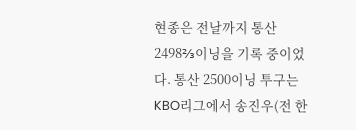현종은 전날까지 통산 2498⅔이닝을 기록 중이었다. 통산 2500이닝 투구는 KBO리그에서 송진우(전 한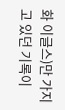화 이글스)만 가지고 있던 기록이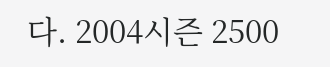다. 2004시즌 2500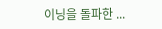이닝을 돌파한 ...